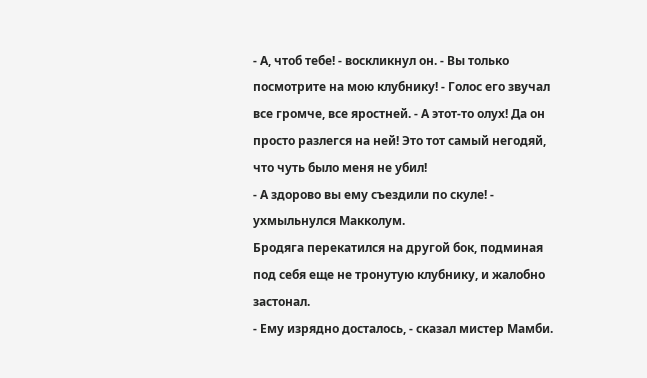- А, чтоб тебе! - воскликнул он. - Вы только посмотрите на мою клубнику! - Голос его звучал все громче, все яростней. - А этот-то олух! Да он просто разлегся на ней! Это тот самый негодяй, что чуть было меня не убил!
- А здорово вы ему съездили по скуле! - ухмыльнулся Макколум.
Бродяга перекатился на другой бок, подминая под себя еще не тронутую клубнику, и жалобно застонал.
- Ему изрядно досталось, - сказал мистер Мамби.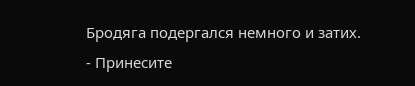Бродяга подергался немного и затих.
- Принесите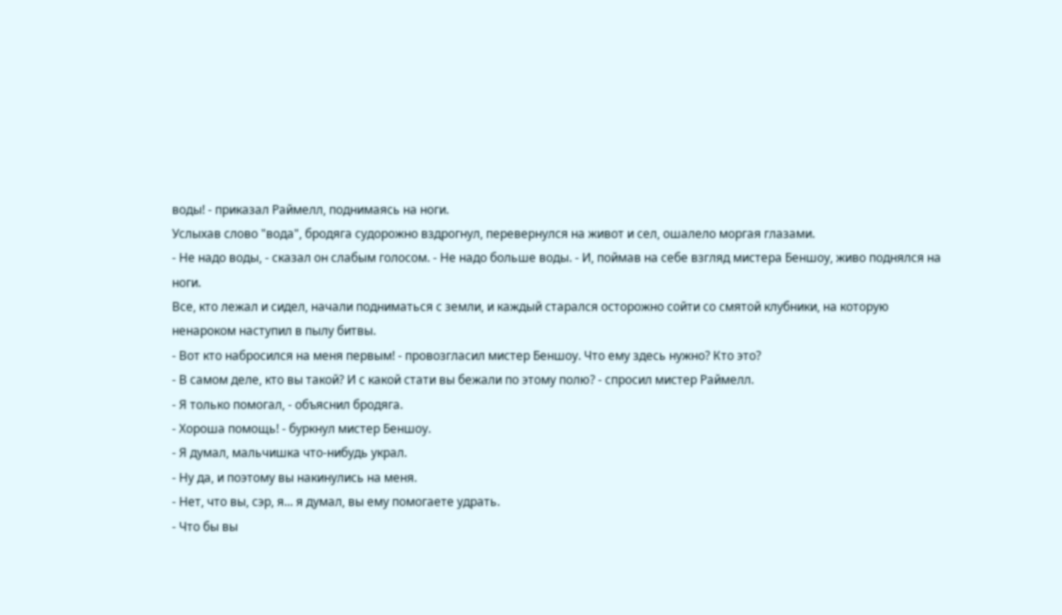воды! - приказал Раймелл, поднимаясь на ноги.
Услыхав слово "вода", бродяга судорожно вздрогнул, перевернулся на живот и сел, ошалело моргая глазами.
- Не надо воды, - сказал он слабым голосом. - Не надо больше воды. - И, поймав на себе взгляд мистера Беншоу, живо поднялся на ноги.
Все, кто лежал и сидел, начали подниматься с земли, и каждый старался осторожно сойти со смятой клубники, на которую ненароком наступил в пылу битвы.
- Вот кто набросился на меня первым! - провозгласил мистер Беншоу. Что ему здесь нужно? Кто это?
- В самом деле, кто вы такой? И с какой стати вы бежали по этому полю? - спросил мистер Раймелл.
- Я только помогал, - объяснил бродяга.
- Хороша помощь! - буркнул мистер Беншоу.
- Я думал, мальчишка что-нибудь украл.
- Ну да, и поэтому вы накинулись на меня.
- Нет, что вы, сэр, я... я думал, вы ему помогаете удрать.
- Что бы вы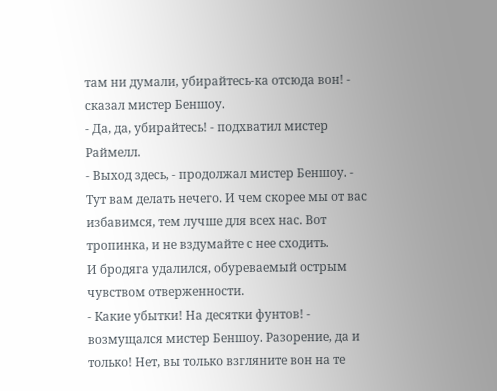там ни думали, убирайтесь-ка отсюда вон! - сказал мистер Беншоу.
- Да, да, убирайтесь! - подхватил мистер Раймелл.
- Выход здесь, - продолжал мистер Беншоу. - Тут вам делать нечего. И чем скорее мы от вас избавимся, тем лучше для всех нас. Вот тропинка, и не вздумайте с нее сходить.
И бродяга удалился, обуреваемый острым чувством отверженности.
- Какие убытки! На десятки фунтов! - возмущался мистер Беншоу. Разорение, да и только! Нет, вы только взгляните вон на те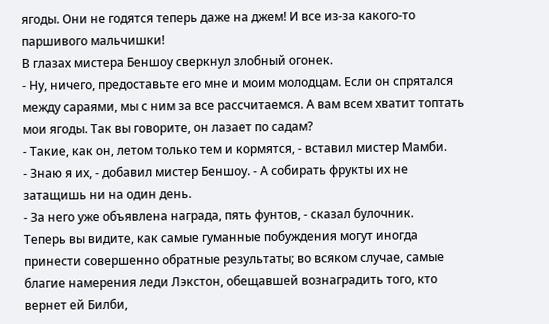ягоды. Они не годятся теперь даже на джем! И все из-за какого-то паршивого мальчишки!
В глазах мистера Беншоу сверкнул злобный огонек.
- Ну, ничего, предоставьте его мне и моим молодцам. Если он спрятался между сараями, мы с ним за все рассчитаемся. А вам всем хватит топтать мои ягоды. Так вы говорите, он лазает по садам?
- Такие, как он, летом только тем и кормятся, - вставил мистер Мамби.
- Знаю я их, - добавил мистер Беншоу. - А собирать фрукты их не затащишь ни на один день.
- За него уже объявлена награда, пять фунтов, - сказал булочник.
Теперь вы видите, как самые гуманные побуждения могут иногда принести совершенно обратные результаты; во всяком случае, самые благие намерения леди Лэкстон, обещавшей вознаградить того, кто вернет ей Билби,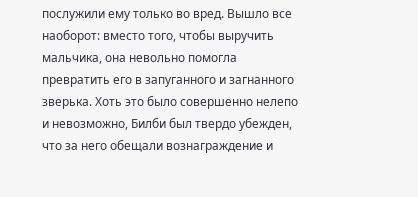послужили ему только во вред. Вышло все наоборот: вместо того, чтобы выручить мальчика, она невольно помогла превратить его в запуганного и загнанного зверька. Хоть это было совершенно нелепо и невозможно, Билби был твердо убежден, что за него обещали вознаграждение и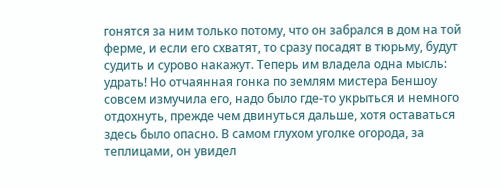гонятся за ним только потому, что он забрался в дом на той ферме, и если его схватят, то сразу посадят в тюрьму, будут судить и сурово накажут. Теперь им владела одна мысль: удрать! Но отчаянная гонка по землям мистера Беншоу совсем измучила его, надо было где-то укрыться и немного отдохнуть, прежде чем двинуться дальше, хотя оставаться здесь было опасно. В самом глухом уголке огорода, за теплицами, он увидел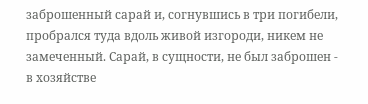заброшенный сарай и, согнувшись в три погибели, пробрался туда вдоль живой изгороди, никем не замеченный. Сарай, в сущности, не был заброшен - в хозяйстве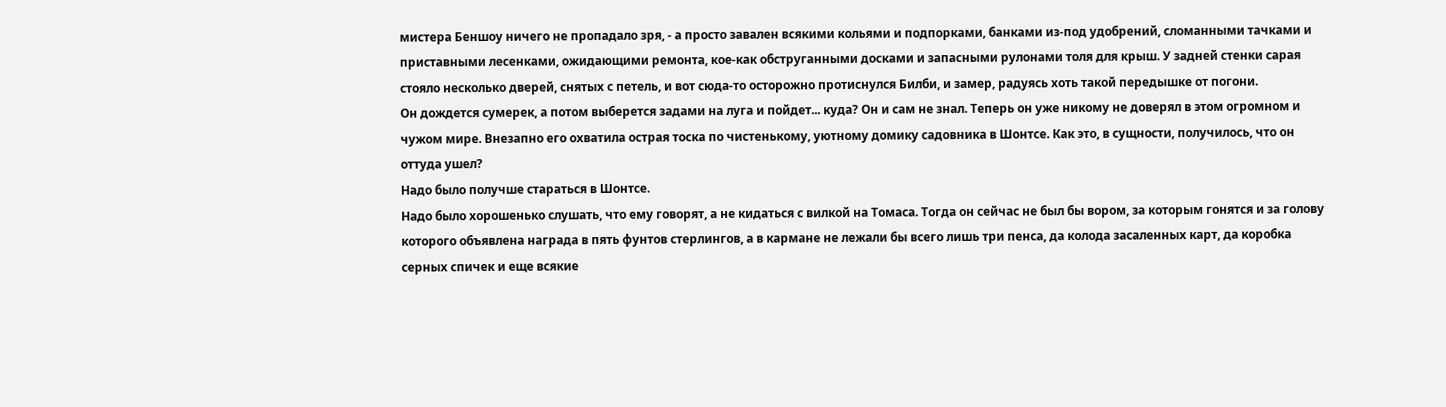мистера Беншоу ничего не пропадало зря, - а просто завален всякими кольями и подпорками, банками из-под удобрений, сломанными тачками и приставными лесенками, ожидающими ремонта, кое-как обструганными досками и запасными рулонами толя для крыш. У задней стенки сарая стояло несколько дверей, снятых с петель, и вот сюда-то осторожно протиснулся Билби, и замер, радуясь хоть такой передышке от погони.
Он дождется сумерек, а потом выберется задами на луга и пойдет... куда? Он и сам не знал. Теперь он уже никому не доверял в этом огромном и чужом мире. Внезапно его охватила острая тоска по чистенькому, уютному домику садовника в Шонтсе. Как это, в сущности, получилось, что он оттуда ушел?
Надо было получше стараться в Шонтсе.
Надо было хорошенько слушать, что ему говорят, а не кидаться с вилкой на Томаса. Тогда он сейчас не был бы вором, за которым гонятся и за голову которого объявлена награда в пять фунтов стерлингов, а в кармане не лежали бы всего лишь три пенса, да колода засаленных карт, да коробка серных спичек и еще всякие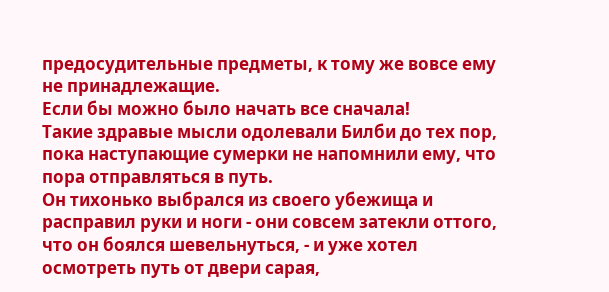предосудительные предметы, к тому же вовсе ему не принадлежащие.
Если бы можно было начать все сначала!
Такие здравые мысли одолевали Билби до тех пор, пока наступающие сумерки не напомнили ему, что пора отправляться в путь.
Он тихонько выбрался из своего убежища и расправил руки и ноги - они совсем затекли оттого, что он боялся шевельнуться, - и уже хотел осмотреть путь от двери сарая,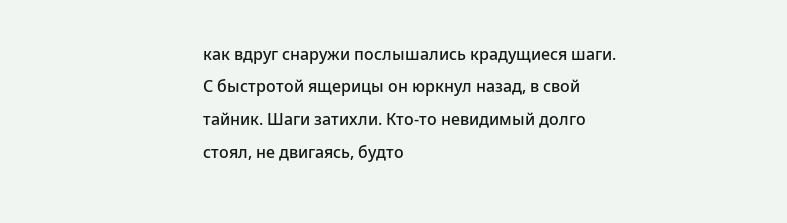как вдруг снаружи послышались крадущиеся шаги.
С быстротой ящерицы он юркнул назад, в свой тайник. Шаги затихли. Кто-то невидимый долго стоял, не двигаясь, будто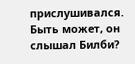прислушивался. Быть может, он слышал Билби?